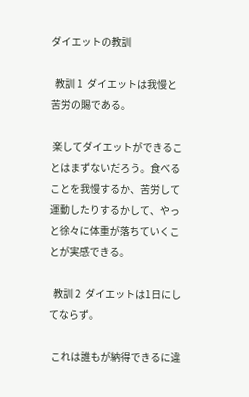ダイエットの教訓

  教訓 1  ダイエットは我慢と苦労の賜である。

 楽してダイエットができることはまずないだろう。食べることを我慢するか、苦労して運動したりするかして、やっと徐々に体重が落ちていくことが実感できる。

  教訓 2  ダイエットは1日にしてならず。

 これは誰もが納得できるに違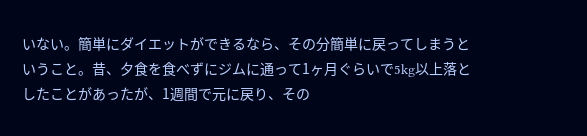いない。簡単にダイエットができるなら、その分簡単に戻ってしまうということ。昔、夕食を食べずにジムに通って1ヶ月ぐらいで5kg以上落としたことがあったが、1週間で元に戻り、その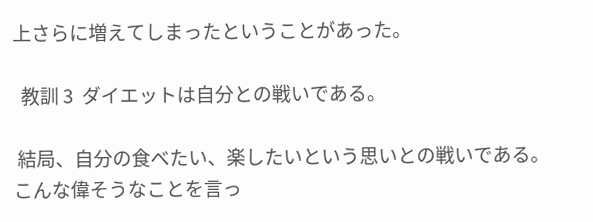上さらに増えてしまったということがあった。

  教訓 3  ダイエットは自分との戦いである。

 結局、自分の食べたい、楽したいという思いとの戦いである。こんな偉そうなことを言っ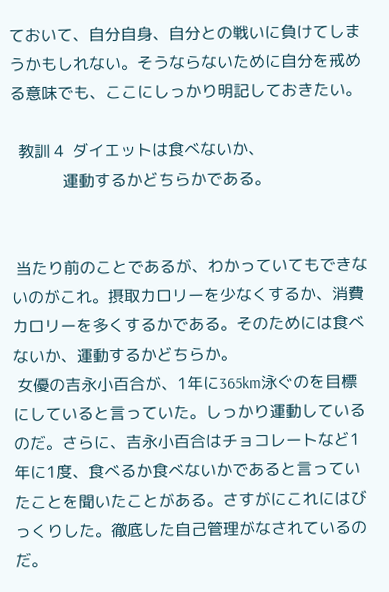ておいて、自分自身、自分との戦いに負けてしまうかもしれない。そうならないために自分を戒める意味でも、ここにしっかり明記しておきたい。

  教訓 4  ダイエットは食べないか、
             運動するかどちらかである。


 当たり前のことであるが、わかっていてもできないのがこれ。摂取カロリーを少なくするか、消費カロリーを多くするかである。そのためには食べないか、運動するかどちらか。
 女優の吉永小百合が、1年に365km泳ぐのを目標にしていると言っていた。しっかり運動しているのだ。さらに、吉永小百合はチョコレートなど1年に1度、食べるか食べないかであると言っていたことを聞いたことがある。さすがにこれにはびっくりした。徹底した自己管理がなされているのだ。